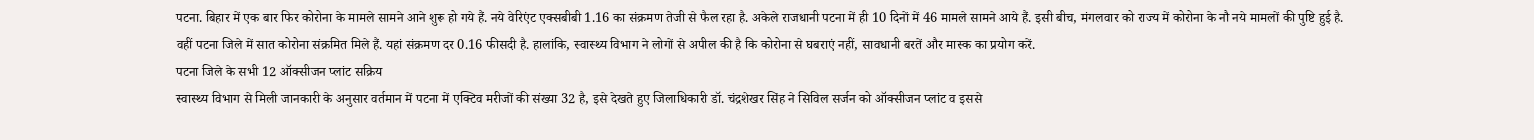पटना. बिहार में एक बार फिर कोरोना के मामले सामने आने शुरू हो गये हैं. नये वेरिएंट एक्सबीबी 1.16 का संक्रमण तेजी से फैल रहा है. अकेले राजधानी पटना में ही 10 दिनों में 46 मामले सामने आये हैं. इसी बीच, मंगलवार को राज्य में कोरोना के नौ नये मामलों की पुष्टि हुई है. वहीं पटना जिले में सात कोरोना संक्रमित मिले हैं. यहां संक्रमण दर 0.16 फीसदी है. हालांकि, स्वास्थ्य विभाग ने लोगों से अपील की है कि कोरोना से घबराएं नहीं, सावधानी बरतें और मास्क का प्रयोग करें.
पटना जिले के सभी 12 ऑक्सीजन प्लांट सक्रिय
स्वास्थ्य विभाग से मिली जानकारी के अनुसार वर्तमान में पटना में एक्टिव मरीजों की संख्या 32 है, इसे देखते हुए जिलाधिकारी डॉ. चंद्रशेखर सिंह ने सिविल सर्जन को ऑक्सीजन प्लांट व इससे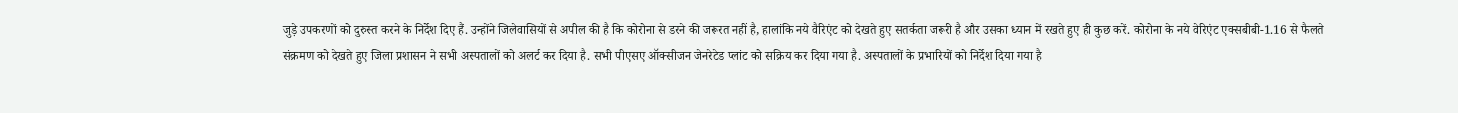जुड़े उपकरणों को दुरुस्त करने के निर्देश दिए हैं. उन्होंने जिलेवासियों से अपील की है कि कोरोना से डरने की जरूरत नहीं है, हालांकि नये वैरिएंट को देखते हुए सतर्कता जरूरी है और उसका ध्यान में रखते हुए ही कुछ करें. कोरोना के नये वेरिएंट एक्सबीबी-1.16 से फैलते संक्रमण को देखते हुए जिला प्रशासन ने सभी अस्पतालों को अलर्ट कर दिया है. सभी पीएसए ऑक्सीजन जेनरेटेड प्लांट को सक्रिय कर दिया गया है. अस्पतालों के प्रभारियों को निर्देश दिया गया है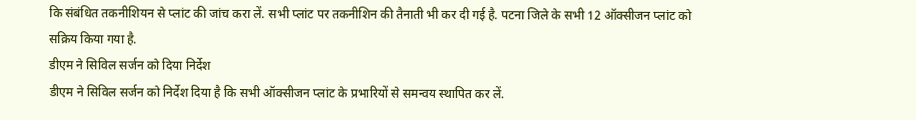कि संबंधित तकनीशियन से प्लांट की जांच करा लें. सभी प्लांट पर तकनीशिन की तैनाती भी कर दी गई है. पटना जिले के सभी 12 ऑक्सीजन प्लांट को सक्रिय किया गया है.
डीएम ने सिविल सर्जन को दिया निर्देश
डीएम ने सिविल सर्जन को निर्देश दिया है कि सभी ऑक्सीजन प्लांट के प्रभारियों से समन्वय स्थापित कर लें.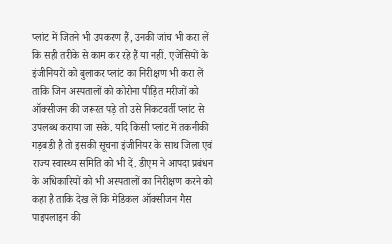प्लांट में जितने भी उपकरण हैं, उनकी जांच भी करा लें कि सही तरीके से काम कर रहे हैं या नहीं. एजेंसियों के इंजीनियरों को बुलाकर प्लांट का निरीक्षण भी करा लें ताकि जिन अस्पतालों को कोरोना पीड़ित मरीजों को ऑक्सीजन की जरूरत पड़े तो उसे निकटवर्ती प्लांट से उपलब्ध कराया जा सके. यदि किसी प्लांट में तकनीकी गड़बडी है तो इसकी सूचना इंजीनियर के साथ जिला एवं राज्य स्वास्थ्य समिति को भी दें. डीएम ने आपदा प्रबंधन के अधिकारियों को भी अस्पतालों का निरीक्षण करने को कहा है ताकि देख लें कि मेडिकल ऑक्सीजन गैस पाइपलाइन की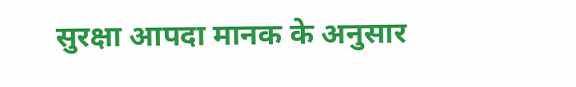सुरक्षा आपदा मानक के अनुसार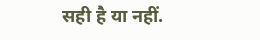सही है या नहीं.